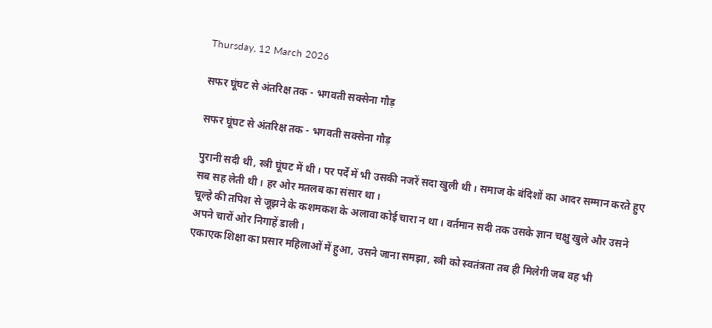Thursday, 12 March 2026

सफर घूंघट से अंतरिक्ष तक - भगवती सक्सेना गौड़

सफर घूंघट से अंतरिक्ष तक - भगवती सक्सेना गौड़

पुरानी सदी थी, स्त्री घूंघट में थी। पर पर्दे में भी उसकी नजरें सदा खुली थी। समाज के बंदिशों का आदर सम्मान करते हुए सब सह लेती थी। हर ओर मतलब का संसार था।
चूल्हे की तपिश से जूझने के कशमकश के अलावा कोई चारा न था। वर्तमान सदी तक उसके ज्ञान चक्षु खुले और उसने अपने चारों ओर निगाहें डाली।
एकाएक शिक्षा का प्रसार महिलाओं में हुआ, उसने जाना समझा, स्त्री को स्वतंत्रता तब ही मिलेगी जब वह भी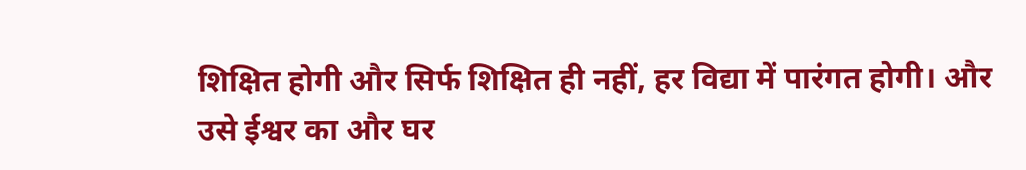शिक्षित होगी और सिर्फ शिक्षित ही नहीं, हर विद्या में पारंगत होगी। और उसे ईश्वर का और घर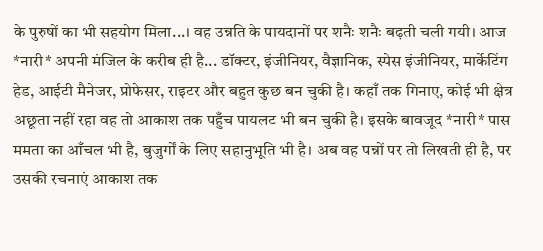के पुरुषों का भी सहयोग मिला...। वह उन्नति के पायदानों पर शनैः शनैः बढ़ती चली गयी। आज *नारी* अपनी मंजिल के करीब ही है... डॉक्टर, इंजीनियर, वैज्ञानिक, स्पेस इंजीनियर, मार्केटिंग हेड, आईटी मैनेजर, प्रोफेसर, राइटर और बहुत कुछ बन चुकी है। कहाँ तक गिनाए, कोई भी क्षेत्र अछूता नहीं रहा वह तो आकाश तक पहुँच पायलट भी बन चुकी है। इसके बावजूद *नारी* पास ममता का आँचल भी है, बुजुर्गों के लिए सहानुभूति भी है। अब वह पन्नों पर तो लिखती ही है, पर उसकी रचनाएं आकाश तक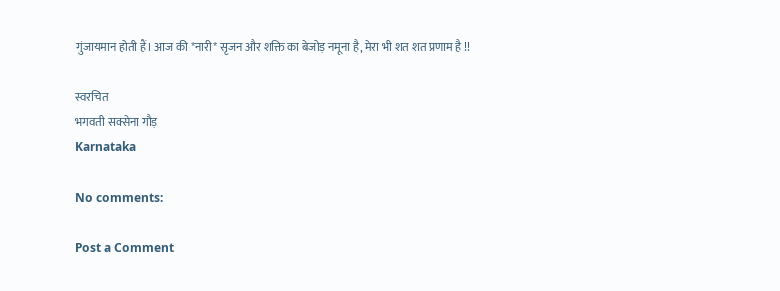गुंजायमान होती हैं। आज की *नारी* सृजन और शक्ति का बेजोड़ नमूना है, मेरा भी शत शत प्रणाम है !!

स्वरचित
भगवती सक्सेना गौड़
Karnataka

No comments:

Post a Comment